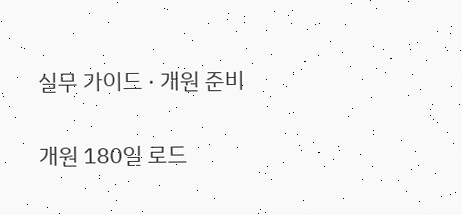실무 가이드 · 개원 준비

개원 180일 로드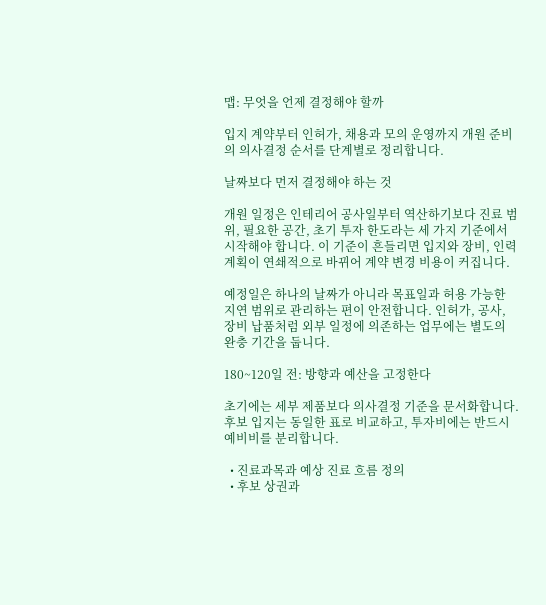맵: 무엇을 언제 결정해야 할까

입지 계약부터 인허가, 채용과 모의 운영까지 개원 준비의 의사결정 순서를 단계별로 정리합니다.

날짜보다 먼저 결정해야 하는 것

개원 일정은 인테리어 공사일부터 역산하기보다 진료 범위, 필요한 공간, 초기 투자 한도라는 세 가지 기준에서 시작해야 합니다. 이 기준이 흔들리면 입지와 장비, 인력 계획이 연쇄적으로 바뀌어 계약 변경 비용이 커집니다.

예정일은 하나의 날짜가 아니라 목표일과 허용 가능한 지연 범위로 관리하는 편이 안전합니다. 인허가, 공사, 장비 납품처럼 외부 일정에 의존하는 업무에는 별도의 완충 기간을 둡니다.

180~120일 전: 방향과 예산을 고정한다

초기에는 세부 제품보다 의사결정 기준을 문서화합니다. 후보 입지는 동일한 표로 비교하고, 투자비에는 반드시 예비비를 분리합니다.

  • 진료과목과 예상 진료 흐름 정의
  • 후보 상권과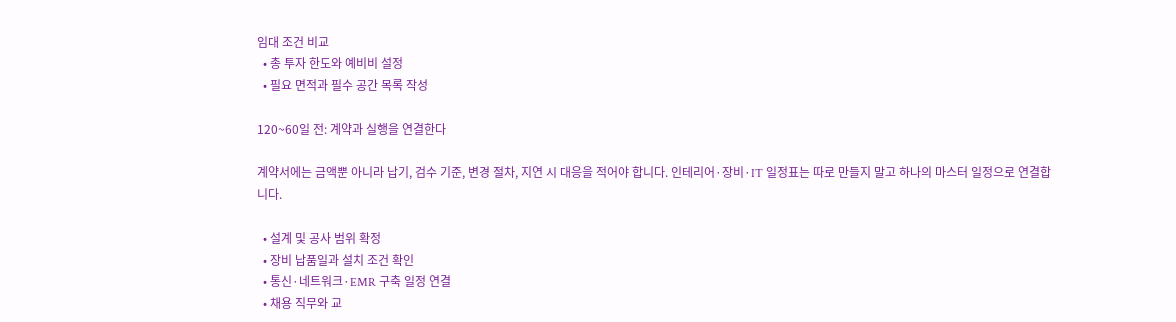임대 조건 비교
  • 총 투자 한도와 예비비 설정
  • 필요 면적과 필수 공간 목록 작성

120~60일 전: 계약과 실행을 연결한다

계약서에는 금액뿐 아니라 납기, 검수 기준, 변경 절차, 지연 시 대응을 적어야 합니다. 인테리어·장비·IT 일정표는 따로 만들지 말고 하나의 마스터 일정으로 연결합니다.

  • 설계 및 공사 범위 확정
  • 장비 납품일과 설치 조건 확인
  • 통신·네트워크·EMR 구축 일정 연결
  • 채용 직무와 교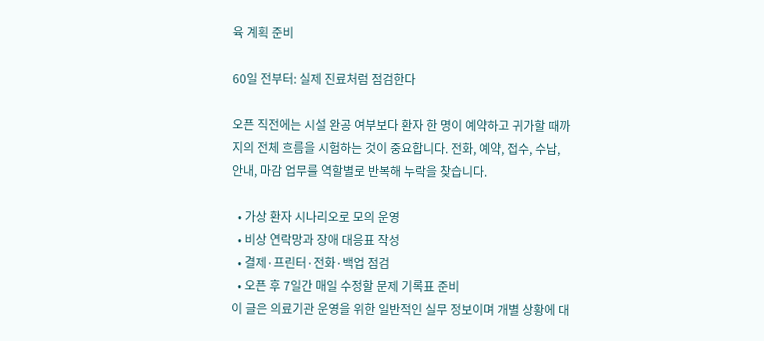육 계획 준비

60일 전부터: 실제 진료처럼 점검한다

오픈 직전에는 시설 완공 여부보다 환자 한 명이 예약하고 귀가할 때까지의 전체 흐름을 시험하는 것이 중요합니다. 전화, 예약, 접수, 수납, 안내, 마감 업무를 역할별로 반복해 누락을 찾습니다.

  • 가상 환자 시나리오로 모의 운영
  • 비상 연락망과 장애 대응표 작성
  • 결제·프린터·전화·백업 점검
  • 오픈 후 7일간 매일 수정할 문제 기록표 준비
이 글은 의료기관 운영을 위한 일반적인 실무 정보이며 개별 상황에 대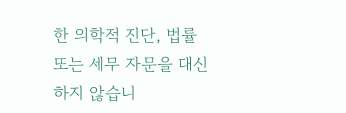한 의학적 진단, 법률 또는 세무 자문을 대신하지 않습니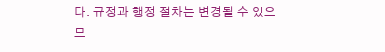다. 규정과 행정 절차는 변경될 수 있으므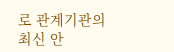로 관계기관의 최신 안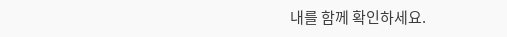내를 함께 확인하세요.